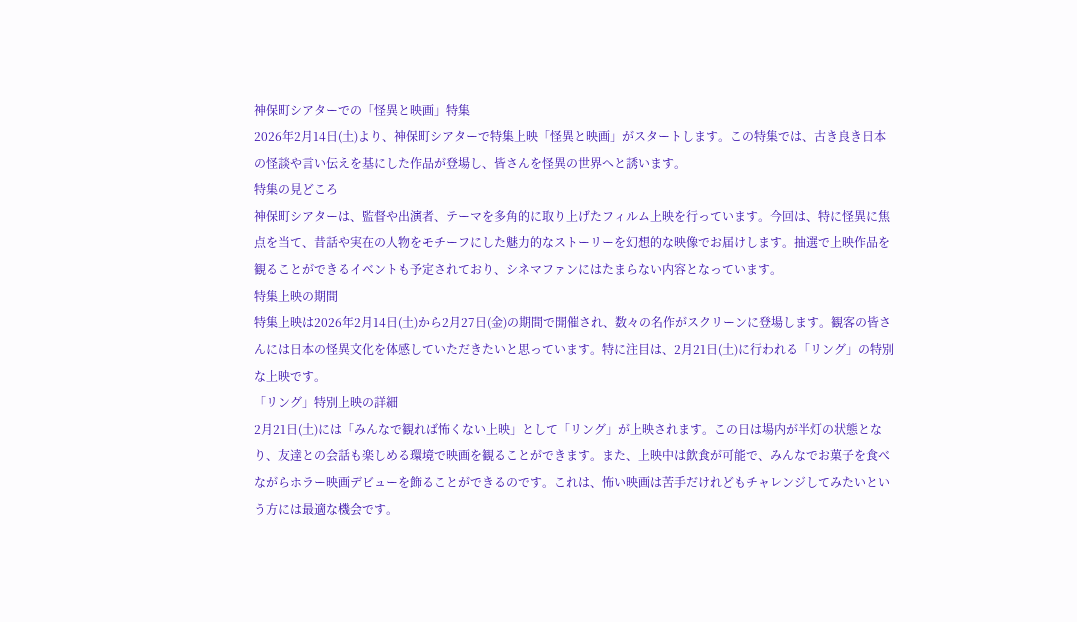神保町シアターでの「怪異と映画」特集
2026年2月14日(土)より、神保町シアターで特集上映「怪異と映画」がスタートします。この特集では、古き良き日本の怪談や言い伝えを基にした作品が登場し、皆さんを怪異の世界へと誘います。
特集の見どころ
神保町シアターは、監督や出演者、テーマを多角的に取り上げたフィルム上映を行っています。今回は、特に怪異に焦点を当て、昔話や実在の人物をモチーフにした魅力的なストーリーを幻想的な映像でお届けします。抽選で上映作品を観ることができるイベントも予定されており、シネマファンにはたまらない内容となっています。
特集上映の期間
特集上映は2026年2月14日(土)から2月27日(金)の期間で開催され、数々の名作がスクリーンに登場します。観客の皆さんには日本の怪異文化を体感していただきたいと思っています。特に注目は、2月21日(土)に行われる「リング」の特別な上映です。
「リング」特別上映の詳細
2月21日(土)には「みんなで観れば怖くない上映」として「リング」が上映されます。この日は場内が半灯の状態となり、友達との会話も楽しめる環境で映画を観ることができます。また、上映中は飲食が可能で、みんなでお菓子を食べながらホラー映画デビューを飾ることができるのです。これは、怖い映画は苦手だけれどもチャレンジしてみたいという方には最適な機会です。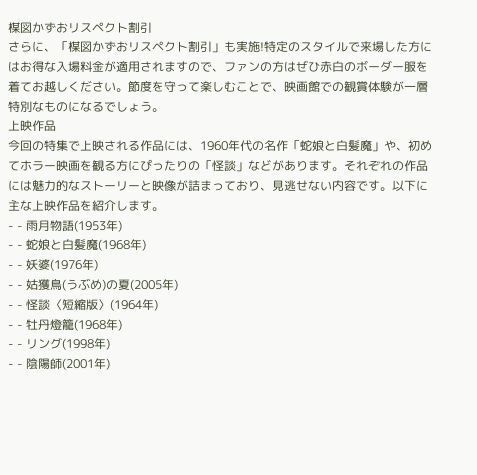楳図かずおリスペクト割引
さらに、「楳図かずおリスペクト割引」も実施!特定のスタイルで来場した方にはお得な入場料金が適用されますので、ファンの方はぜひ赤白のボーダー服を着てお越しください。節度を守って楽しむことで、映画館での観賞体験が一層特別なものになるでしょう。
上映作品
今回の特集で上映される作品には、1960年代の名作「蛇娘と白髪魔」や、初めてホラー映画を観る方にぴったりの「怪談」などがあります。それぞれの作品には魅力的なストーリーと映像が詰まっており、見逃せない内容です。以下に主な上映作品を紹介します。
- - 雨月物語(1953年)
- - 蛇娘と白髪魔(1968年)
- - 妖婆(1976年)
- - 姑獲鳥(うぶめ)の夏(2005年)
- - 怪談〈短縮版〉(1964年)
- - 牡丹燈籠(1968年)
- - リング(1998年)
- - 陰陽師(2001年)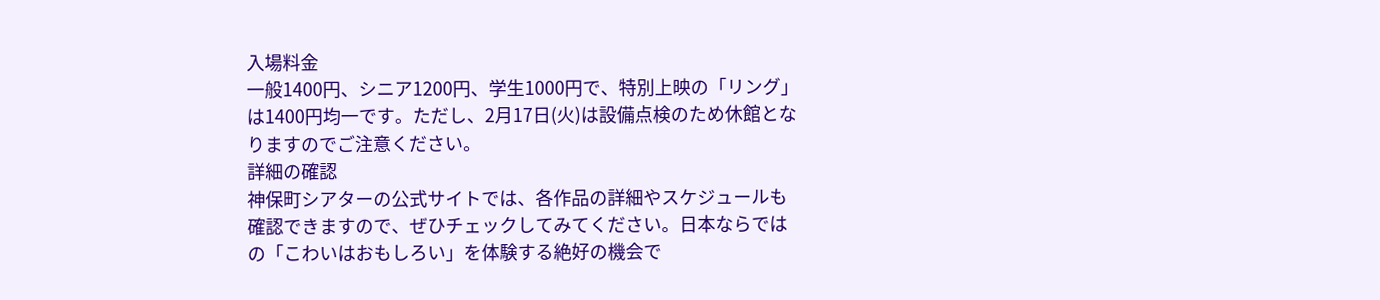入場料金
一般1400円、シニア1200円、学生1000円で、特別上映の「リング」は1400円均一です。ただし、2月17日(火)は設備点検のため休館となりますのでご注意ください。
詳細の確認
神保町シアターの公式サイトでは、各作品の詳細やスケジュールも確認できますので、ぜひチェックしてみてください。日本ならではの「こわいはおもしろい」を体験する絶好の機会で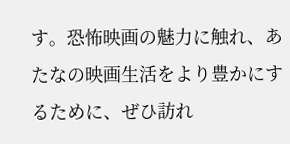す。恐怖映画の魅力に触れ、あたなの映画生活をより豊かにするために、ぜひ訪れ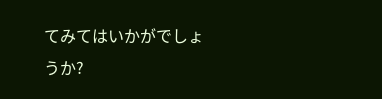てみてはいかがでしょうか?